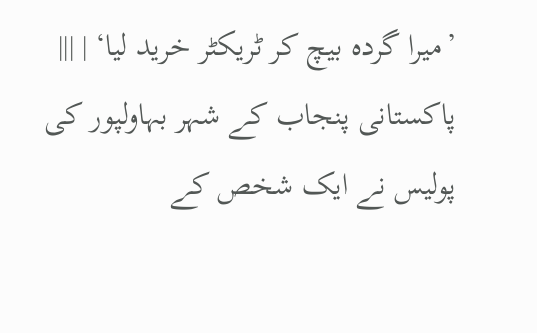’میرا گردہ بیچ کر ٹریکٹر خرید لیا‘ | |||
پاکستانی پنجاب کے شہر بہاولپور کی پولیس نے ایک شخص کے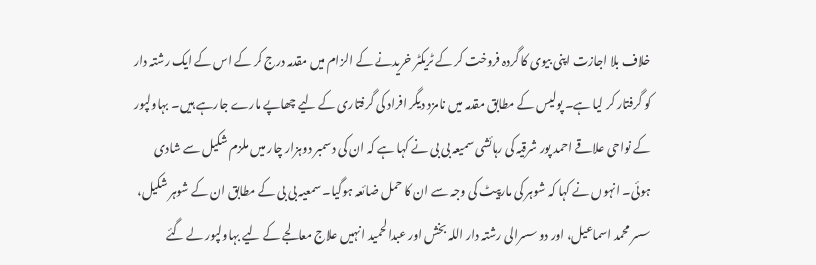خلاف بلا اجازت اپنی بیوی کا گردہ فروخت کر کے ٹریکٹر خریدنے کے الزام میں مقدمہ درج کر کے اس کے ایک رشتہ دار کو گرفتار کر لیا ہے۔ پولیس کے مطابق مقدمہ میں نامزد دیگر افراد کی گرفتاری کے لیے چھاپے مارے جارہے ہیں۔ بہاولپور کے نواحی علاقے احمد پور شرقیہ کی رہائشی سمیعہ بی بی نے کہا ہے کہ ان کی دسمبر دوہزار چار میں ملزم شکیل سے شادی ہوئی۔ انہوں نے کہا کہ شوہر کی مارپیٹ کی وجہ سے ان کا حمل ضائعہ ہوگیا۔ سمعیہ بی بی کے مطابق ان کے شوہر شکیل، سسر محمد اسماعیل، اور دو سسرالی رشتہ دار اللہ بخش اور عبدالحمید انہیں علاج معالجے کے لیے بہاولپور لے گئے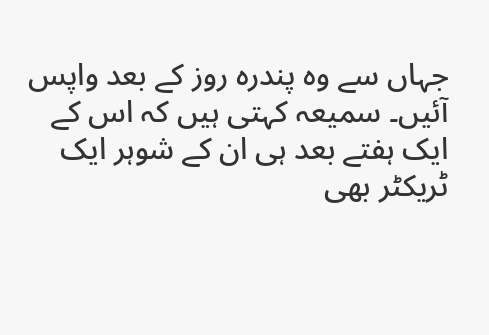جہاں سے وہ پندرہ روز کے بعد واپس آئیں۔ سمیعہ کہتی ہیں کہ اس کے ایک ہفتے بعد ہی ان کے شوہر ایک ٹریکٹر بھی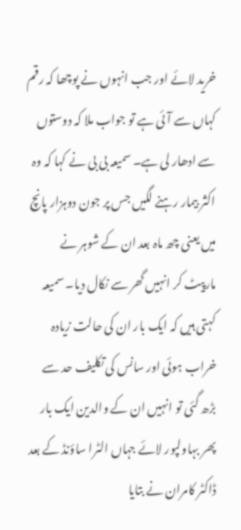خرید لائے اور جب انہوں نے پوچھا کہ رقم کہاں سے آئی ہے تو جواب ملا کہ دوستوں سے ادھار لی ہے۔ سمیعہ بی بی نے کہا کہ وہ اکثر بیمار رہنے لگیں جس پر جون دوہزار پانچ میں یعنی چھ ماہ بعد ان کے شوہر نے مارپیٹ کر انہیں گھر سے نکال دیا۔ سمیعہ کہتی ہیں کہ ایک بار ان کی حالت زیادہ خراب ہوئی اور سانس کی تکلیف حد سے بڑھ گئی تو انہیں ان کے والدین ایک بار پھر بہاولپور لائے جہاں الٹرا ساؤنڈ کے بعد ڈاکٹر کامران نے بتایا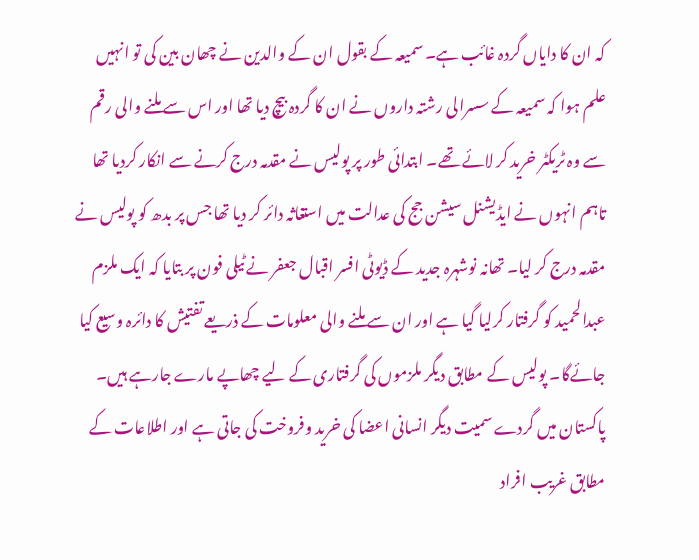کہ ان کا دایاں گردہ غائب ہے۔ سمیعہ کے بقول ان کے والدین نے چھان بین کی تو انہیں علم ہوا کہ سمیعہ کے سسرالی رشتہ داروں نے ان کا گردہ بیچ دیا تھا اور اس سے ملنے والی رقم سے وہ ٹریکٹر خرید کر لائے تھے۔ ابتدائی طور پر پولیس نے مقدمہ درج کرنے سے انکار کردیا تھا تاہم انہوں نے ایڈیشنل سیشن جج کی عدالت میں استغاثہ دائر کر دیا تھا جس پر بدھ کو پولیس نے مقدمہ درج کر لیا۔ تھانہ نوشہرہ جدید کے ڈیوٹی افسر اقبال جعفر نے ٹیلی فون پر بتایا کہ ایک ملزم عبدالحمید کو گرفتار کرلیا گیا ہے اور ان سے ملنے والی معلومات کے ذریعے تفتیش کا دائرہ وسیع کیا جائےگا۔ پولیس کے مطابق دیگر ملزموں کی گرفتاری کے لیے چھاپے مارے جارہے ہیں۔ پاکستان میں گردے سمیت دیگر انسانی اعضا کی خرید وفروخت کی جاتی ہے اور اطلاعات کے مطابق غریب افراد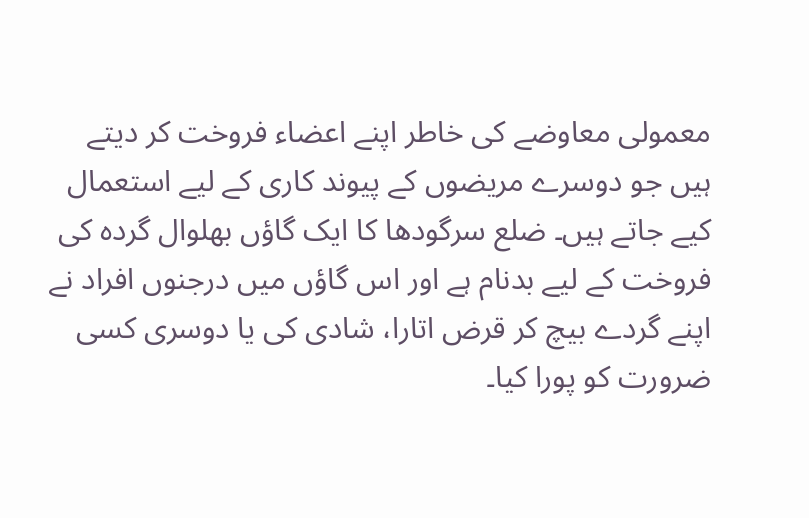معمولی معاوضے کی خاطر اپنے اعضاء فروخت کر دیتے ہیں جو دوسرے مریضوں کے پیوند کاری کے لیے استعمال کیے جاتے ہیں۔ ضلع سرگودھا کا ایک گاؤں بھلوال گردہ کی فروخت کے لیے بدنام ہے اور اس گاؤں میں درجنوں افراد نے اپنے گردے بیچ کر قرض اتارا، شادی کی یا دوسری کسی ضرورت کو پورا کیا۔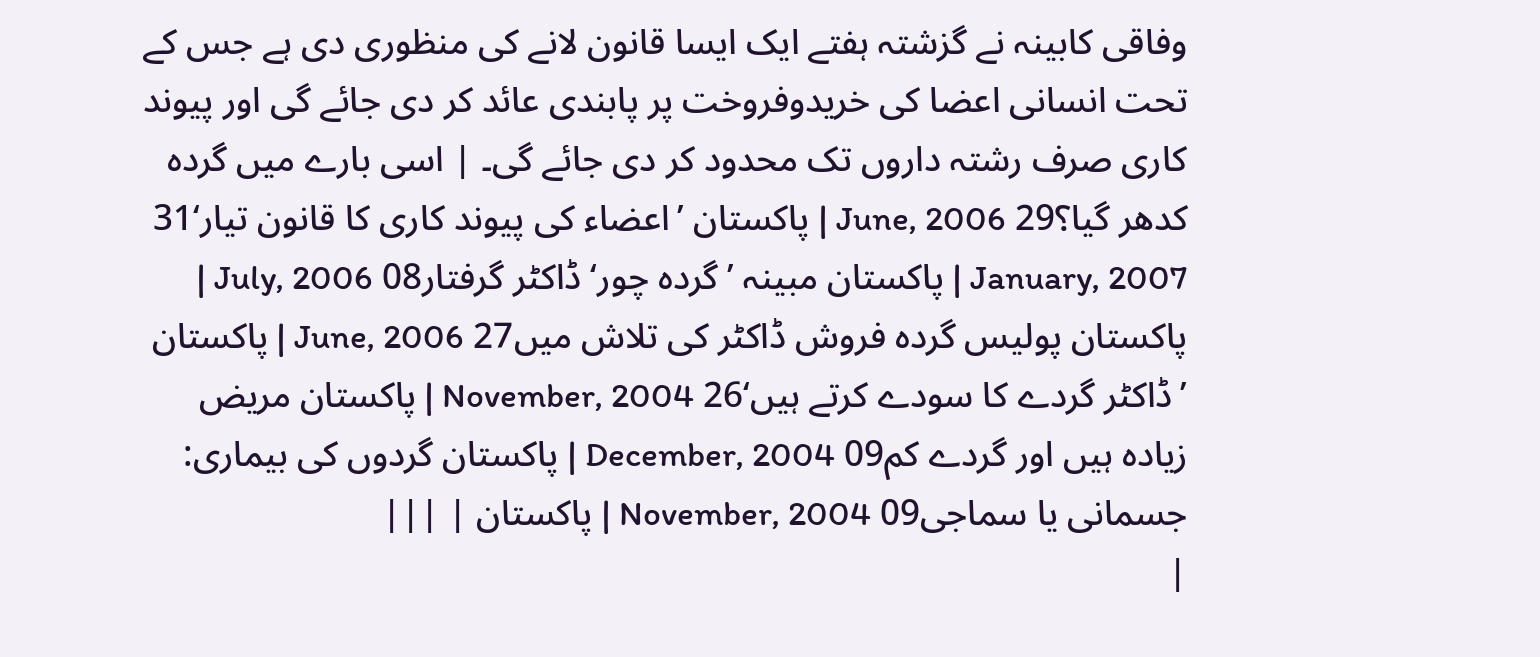وفاقی کابینہ نے گزشتہ ہفتے ایک ایسا قانون لانے کی منظوری دی ہے جس کے تحت انسانی اعضا کی خریدوفروخت پر پابندی عائد کر دی جائے گی اور پیوند کاری صرف رشتہ داروں تک محدود کر دی جائے گی۔ | اسی بارے میں گردہ کدھر گیا؟29 June, 2006 | پاکستان ’اعضاء کی پیوند کاری کا قانون تیار‘31 January, 2007 | پاکستان مبینہ ’گردہ چور‘ ڈاکٹر گرفتار08 July, 2006 | پاکستان پولیس گردہ فروش ڈاکٹر کی تلاش میں27 June, 2006 | پاکستان ’ڈاکٹر گردے کا سودے کرتے ہیں‘26 November, 2004 | پاکستان مریض زیادہ ہیں اور گردے کم09 December, 2004 | پاکستان گردوں کی بیماری: جسمانی یا سماجی09 November, 2004 | پاکستان | |||
|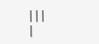|||
|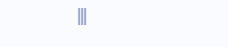|||